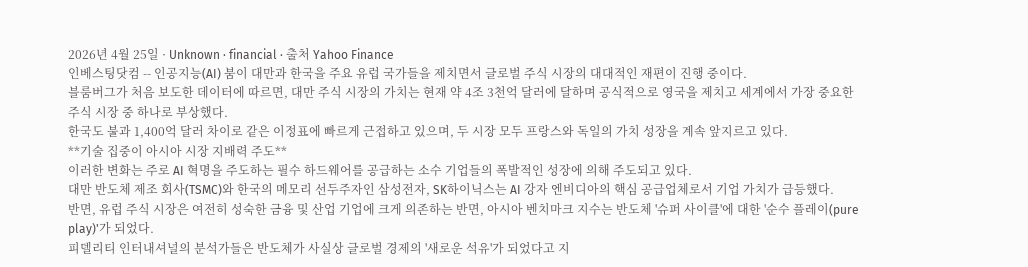2026년 4월 25일 · Unknown · financial · 출처 Yahoo Finance
인베스팅닷컴 -- 인공지능(AI) 붐이 대만과 한국을 주요 유럽 국가들을 제치면서 글로벌 주식 시장의 대대적인 재편이 진행 중이다.
블룸버그가 처음 보도한 데이터에 따르면, 대만 주식 시장의 가치는 현재 약 4조 3천억 달러에 달하며 공식적으로 영국을 제치고 세계에서 가장 중요한 주식 시장 중 하나로 부상했다.
한국도 불과 1,400억 달러 차이로 같은 이정표에 빠르게 근접하고 있으며, 두 시장 모두 프랑스와 독일의 가치 성장을 계속 앞지르고 있다.
**기술 집중이 아시아 시장 지배력 주도**
이러한 변화는 주로 AI 혁명을 주도하는 필수 하드웨어를 공급하는 소수 기업들의 폭발적인 성장에 의해 주도되고 있다.
대만 반도체 제조 회사(TSMC)와 한국의 메모리 선두주자인 삼성전자, SK하이닉스는 AI 강자 엔비디아의 핵심 공급업체로서 기업 가치가 급등했다.
반면, 유럽 주식 시장은 여전히 성숙한 금융 및 산업 기업에 크게 의존하는 반면, 아시아 벤치마크 지수는 반도체 '슈퍼 사이클'에 대한 '순수 플레이(pure play)'가 되었다.
피델리티 인터내셔널의 분석가들은 반도체가 사실상 글로벌 경제의 '새로운 석유'가 되었다고 지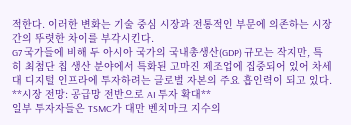적한다. 이러한 변화는 기술 중심 시장과 전통적인 부문에 의존하는 시장 간의 뚜렷한 차이를 부각시킨다.
G7 국가들에 비해 두 아시아 국가의 국내총생산(GDP) 규모는 작지만, 특히 최첨단 칩 생산 분야에서 특화된 고마진 제조업에 집중되어 있어 차세대 디지털 인프라에 투자하려는 글로벌 자본의 주요 흡인력이 되고 있다.
**시장 전망: 공급망 전반으로 AI 투자 확대**
일부 투자자들은 TSMC가 대만 벤치마크 지수의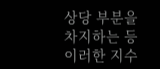상당 부분을 차지하는 등 이러한 지수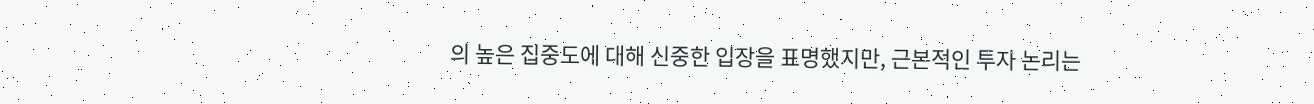의 높은 집중도에 대해 신중한 입장을 표명했지만, 근본적인 투자 논리는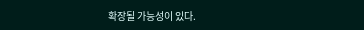확장될 가능성이 있다.